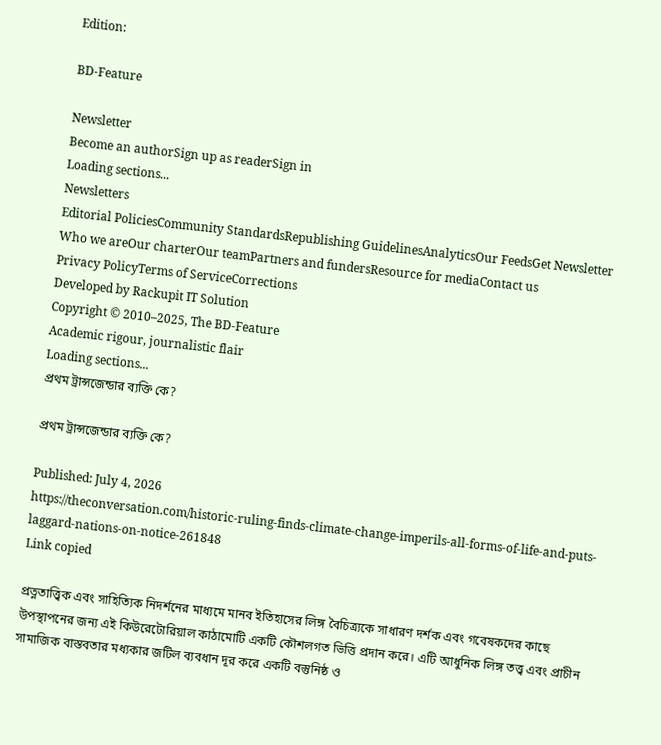Edition:

BD-Feature

Newsletter
Become an authorSign up as readerSign in
Loading sections...
Newsletters
Editorial PoliciesCommunity StandardsRepublishing GuidelinesAnalyticsOur FeedsGet Newsletter
Who we areOur charterOur teamPartners and fundersResource for mediaContact us
Privacy PolicyTerms of ServiceCorrections
Developed by Rackupit IT Solution
Copyright © 2010–2025, The BD-Feature
Academic rigour, journalistic flair
Loading sections...
প্রথম ট্রান্সজেন্ডার ব্যক্তি কে?

প্রথম ট্রান্সজেন্ডার ব্যক্তি কে?

Published: July 4, 2026
https://theconversation.com/historic-ruling-finds-climate-change-imperils-all-forms-of-life-and-puts-laggard-nations-on-notice-261848
Link copied

প্রত্নতাত্ত্বিক এবং সাহিত্যিক নিদর্শনের মাধ্যমে মানব ইতিহাসের লিঙ্গ বৈচিত্র্যকে সাধারণ দর্শক এবং গবেষকদের কাছে উপস্থাপনের জন্য এই কিউরেটোরিয়াল কাঠামোটি একটি কৌশলগত ভিত্তি প্রদান করে। এটি আধুনিক লিঙ্গ তত্ত্ব এবং প্রাচীন সামাজিক বাস্তবতার মধ্যকার জটিল ব্যবধান দূর করে একটি বস্তুনিষ্ঠ ও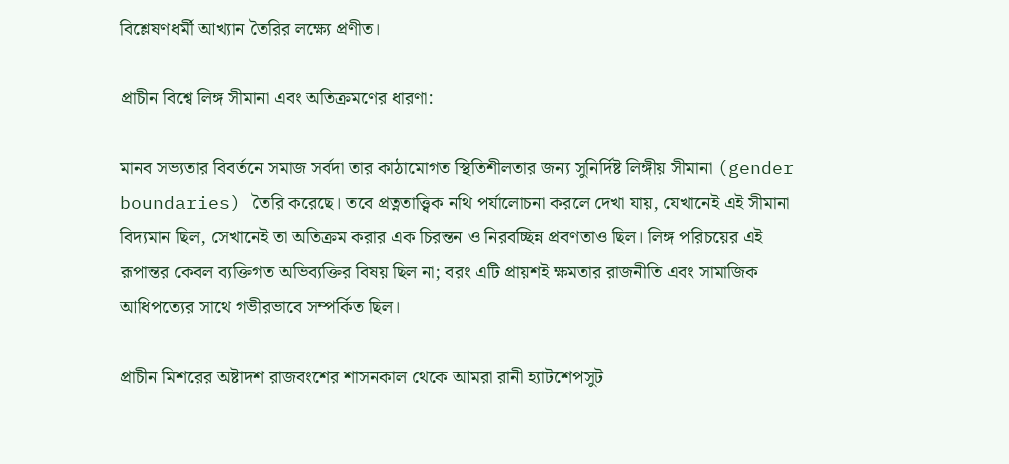বিশ্লেষণধর্মী আখ্যান তৈরির লক্ষ্যে প্রণীত।

প্রাচীন বিশ্বে লিঙ্গ সীমানা এবং অতিক্রমণের ধারণা:

মানব সভ্যতার বিবর্তনে সমাজ সর্বদা তার কাঠামোগত স্থিতিশীলতার জন্য সুনির্দিষ্ট লিঙ্গীয় সীমানা (gender boundaries) তৈরি করেছে। তবে প্রত্নতাত্ত্বিক নথি পর্যালোচনা করলে দেখা যায়, যেখানেই এই সীমানা বিদ্যমান ছিল, সেখানেই তা অতিক্রম করার এক চিরন্তন ও নিরবচ্ছিন্ন প্রবণতাও ছিল। লিঙ্গ পরিচয়ের এই রূপান্তর কেবল ব্যক্তিগত অভিব্যক্তির বিষয় ছিল না; বরং এটি প্রায়শই ক্ষমতার রাজনীতি এবং সামাজিক আধিপত্যের সাথে গভীরভাবে সম্পর্কিত ছিল।

প্রাচীন মিশরের অষ্টাদশ রাজবংশের শাসনকাল থেকে আমরা রানী হ্যাটশেপসুট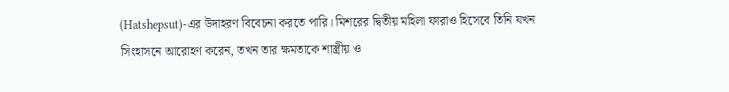(Hatshepsut)-এর উদাহরণ বিবেচনা করতে পারি। মিশরের দ্বিতীয় মহিলা ফারাও হিসেবে তিনি যখন সিংহাসনে আরোহণ করেন, তখন তার ক্ষমতাকে শাস্ত্রীয় ও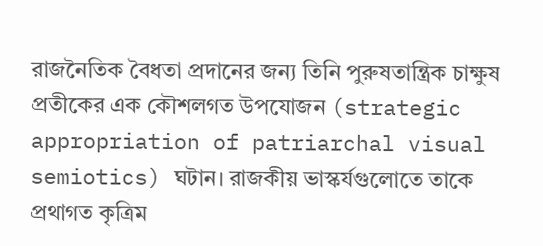রাজনৈতিক বৈধতা প্রদানের জন্য তিনি পুরুষতান্ত্রিক চাক্ষুষ প্রতীকের এক কৌশলগত উপযোজন (strategic appropriation of patriarchal visual semiotics) ঘটান। রাজকীয় ভাস্কর্যগুলোতে তাকে প্রথাগত কৃত্রিম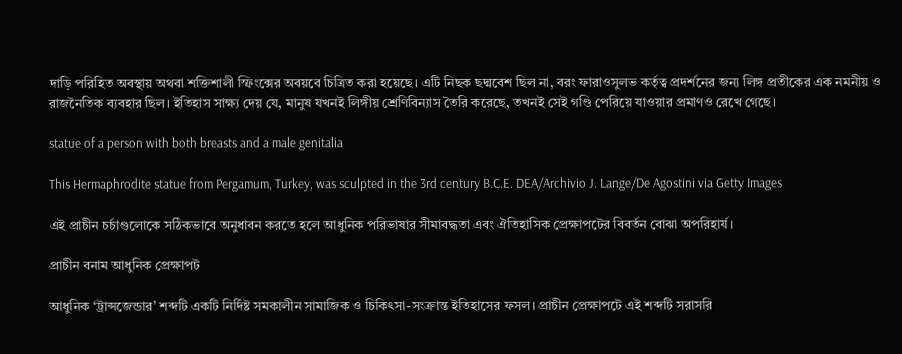দাড়ি পরিহিত অবস্থায় অথবা শক্তিশালী স্ফিংক্সের অবয়বে চিত্রিত করা হয়েছে। এটি নিছক ছদ্মবেশ ছিল না, বরং ফারাওসুলভ কর্তৃত্ব প্রদর্শনের জন্য লিঙ্গ প্রতীকের এক নমনীয় ও রাজনৈতিক ব্যবহার ছিল। ইতিহাস সাক্ষ্য দেয় যে, মানুষ যখনই লিঙ্গীয় শ্রেণিবিন্যাস তৈরি করেছে, তখনই সেই গণ্ডি পেরিয়ে যাওয়ার প্রমাণও রেখে গেছে।

statue of a person with both breasts and a male genitalia

This Hermaphrodite statue from Pergamum, Turkey, was sculpted in the 3rd century B.C.E. DEA/Archivio J. Lange/De Agostini via Getty Images

এই প্রাচীন চর্চাগুলোকে সঠিকভাবে অনুধাবন করতে হলে আধুনিক পরিভাষার সীমাবদ্ধতা এবং ঐতিহাসিক প্রেক্ষাপটের বিবর্তন বোঝা অপরিহার্য।

প্রাচীন বনাম আধুনিক প্রেক্ষাপট

আধুনিক ‘ট্রান্সজেন্ডার’ শব্দটি একটি নির্দিষ্ট সমকালীন সামাজিক ও চিকিৎসা-সংক্রান্ত ইতিহাসের ফসল। প্রাচীন প্রেক্ষাপটে এই শব্দটি সরাসরি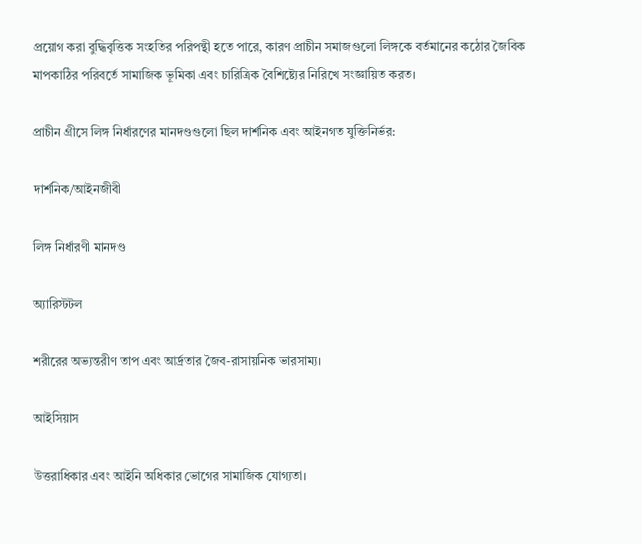প্রয়োগ করা বুদ্ধিবৃত্তিক সংহতির পরিপন্থী হতে পারে, কারণ প্রাচীন সমাজগুলো লিঙ্গকে বর্তমানের কঠোর জৈবিক মাপকাঠির পরিবর্তে সামাজিক ভূমিকা এবং চারিত্রিক বৈশিষ্ট্যের নিরিখে সংজ্ঞায়িত করত।

প্রাচীন গ্রীসে লিঙ্গ নির্ধারণের মানদণ্ডগুলো ছিল দার্শনিক এবং আইনগত যুক্তিনির্ভর:

দার্শনিক/আইনজীবী

লিঙ্গ নির্ধারণী মানদণ্ড

অ্যারিস্টটল

শরীরের অভ্যন্তরীণ তাপ এবং আর্দ্রতার জৈব-রাসায়নিক ভারসাম্য।

আইসিয়াস

উত্তরাধিকার এবং আইনি অধিকার ভোগের সামাজিক যোগ্যতা।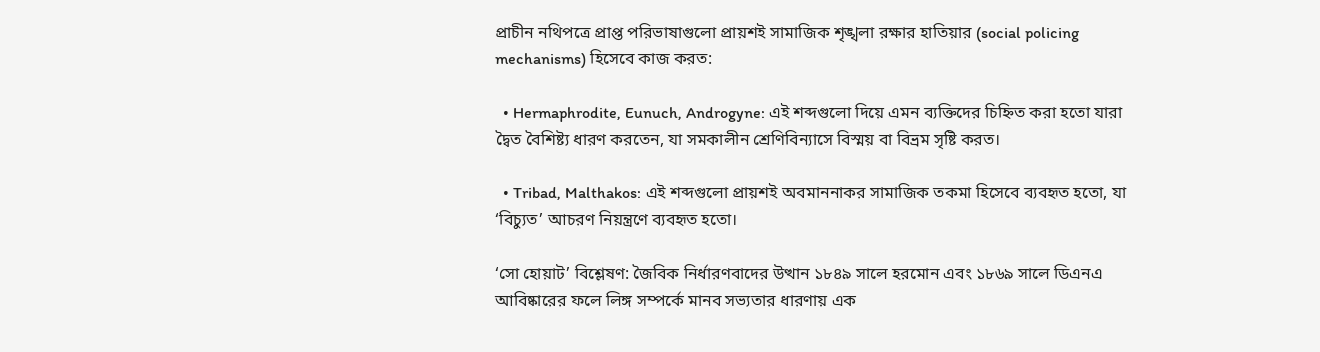প্রাচীন নথিপত্রে প্রাপ্ত পরিভাষাগুলো প্রায়শই সামাজিক শৃঙ্খলা রক্ষার হাতিয়ার (social policing mechanisms) হিসেবে কাজ করত:

  • Hermaphrodite, Eunuch, Androgyne: এই শব্দগুলো দিয়ে এমন ব্যক্তিদের চিহ্নিত করা হতো যারা দ্বৈত বৈশিষ্ট্য ধারণ করতেন, যা সমকালীন শ্রেণিবিন্যাসে বিস্ময় বা বিভ্রম সৃষ্টি করত।

  • Tribad, Malthakos: এই শব্দগুলো প্রায়শই অবমাননাকর সামাজিক তকমা হিসেবে ব্যবহৃত হতো, যা ‘বিচ্যুত’ আচরণ নিয়ন্ত্রণে ব্যবহৃত হতো।

‘সো হোয়াট’ বিশ্লেষণ: জৈবিক নির্ধারণবাদের উত্থান ১৮৪৯ সালে হরমোন এবং ১৮৬৯ সালে ডিএনএ আবিষ্কারের ফলে লিঙ্গ সম্পর্কে মানব সভ্যতার ধারণায় এক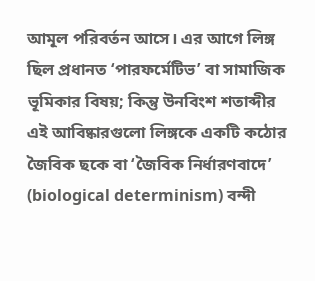আমূল পরিবর্তন আসে। এর আগে লিঙ্গ ছিল প্রধানত ‘পারফর্মেটিভ’ বা সামাজিক ভূমিকার বিষয়; কিন্তু উনবিংশ শতাব্দীর এই আবিষ্কারগুলো লিঙ্গকে একটি কঠোর জৈবিক ছকে বা ‘জৈবিক নির্ধারণবাদে’ (biological determinism) বন্দী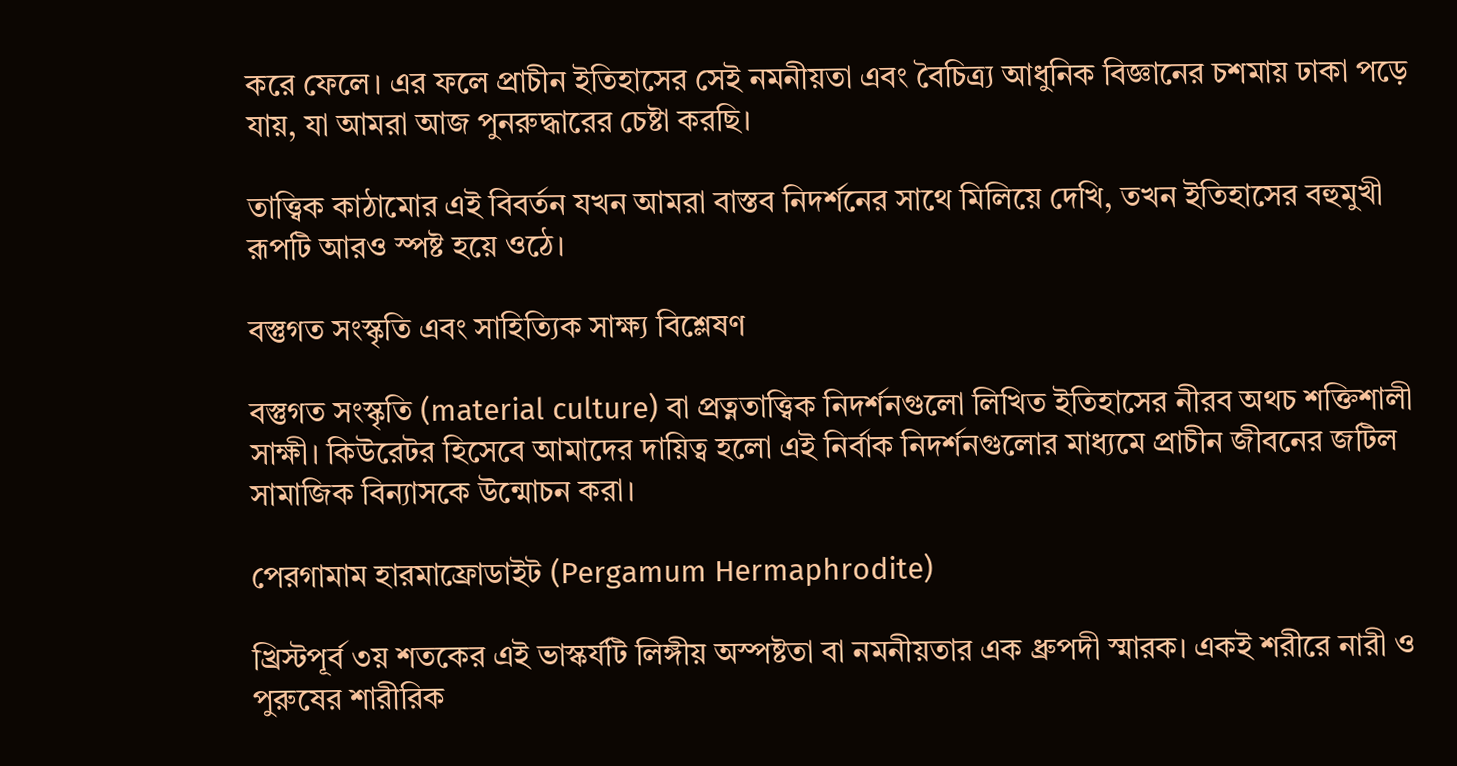করে ফেলে। এর ফলে প্রাচীন ইতিহাসের সেই নমনীয়তা এবং বৈচিত্র্য আধুনিক বিজ্ঞানের চশমায় ঢাকা পড়ে যায়, যা আমরা আজ পুনরুদ্ধারের চেষ্টা করছি।

তাত্ত্বিক কাঠামোর এই বিবর্তন যখন আমরা বাস্তব নিদর্শনের সাথে মিলিয়ে দেখি, তখন ইতিহাসের বহুমুখী রূপটি আরও স্পষ্ট হয়ে ওঠে।

বস্তুগত সংস্কৃতি এবং সাহিত্যিক সাক্ষ্য বিশ্লেষণ

বস্তুগত সংস্কৃতি (material culture) বা প্রত্নতাত্ত্বিক নিদর্শনগুলো লিখিত ইতিহাসের নীরব অথচ শক্তিশালী সাক্ষী। কিউরেটর হিসেবে আমাদের দায়িত্ব হলো এই নির্বাক নিদর্শনগুলোর মাধ্যমে প্রাচীন জীবনের জটিল সামাজিক বিন্যাসকে উন্মোচন করা।

পেরগামাম হারমাফ্রোডাইট (Pergamum Hermaphrodite)

খ্রিস্টপূর্ব ৩য় শতকের এই ভাস্কর্যটি লিঙ্গীয় অস্পষ্টতা বা নমনীয়তার এক ধ্রুপদী স্মারক। একই শরীরে নারী ও পুরুষের শারীরিক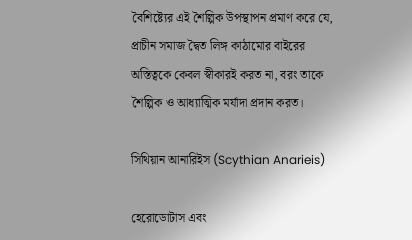বৈশিষ্ট্যের এই শৈল্পিক উপস্থাপন প্রমাণ করে যে, প্রাচীন সমাজ দ্বৈত লিঙ্গ কাঠামোর বাইরের অস্তিত্বকে কেবল স্বীকারই করত না, বরং তাকে শৈল্পিক ও আধ্যাত্মিক মর্যাদা প্রদান করত।

সিথিয়ান আনারিইস (Scythian Anarieis)

হেরোডোটাস এবং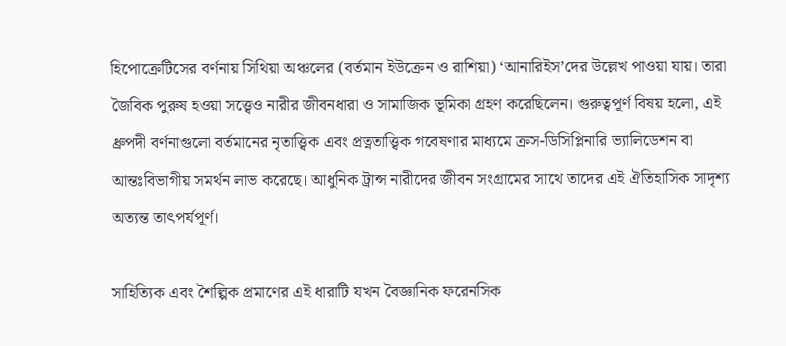হিপোক্রেটিসের বর্ণনায় সিথিয়া অঞ্চলের (বর্তমান ইউক্রেন ও রাশিয়া) ‘আনারিইস’দের উল্লেখ পাওয়া যায়। তারা জৈবিক পুরুষ হওয়া সত্ত্বেও নারীর জীবনধারা ও সামাজিক ভূমিকা গ্রহণ করেছিলেন। গুরুত্বপূর্ণ বিষয় হলো, এই ধ্রুপদী বর্ণনাগুলো বর্তমানের নৃতাত্ত্বিক এবং প্রত্নতাত্ত্বিক গবেষণার মাধ্যমে ক্রস-ডিসিপ্লিনারি ভ্যালিডেশন বা আন্তঃবিভাগীয় সমর্থন লাভ করেছে। আধুনিক ট্রান্স নারীদের জীবন সংগ্রামের সাথে তাদের এই ঐতিহাসিক সাদৃশ্য অত্যন্ত তাৎপর্যপূর্ণ।

সাহিত্যিক এবং শৈল্পিক প্রমাণের এই ধারাটি যখন বৈজ্ঞানিক ফরেনসিক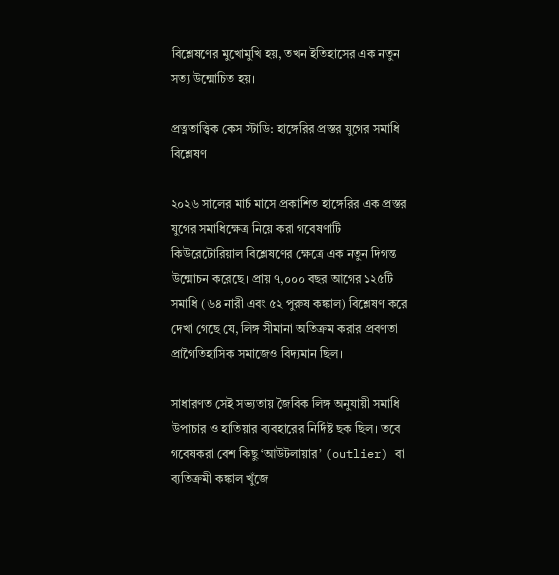বিশ্লেষণের মুখোমুখি হয়, তখন ইতিহাসের এক নতুন সত্য উন্মোচিত হয়।

প্রত্নতাত্ত্বিক কেস স্টাডি: হাঙ্গেরির প্রস্তর যুগের সমাধি বিশ্লেষণ

২০২৬ সালের মার্চ মাসে প্রকাশিত হাঙ্গেরির এক প্রস্তর যুগের সমাধিক্ষেত্র নিয়ে করা গবেষণাটি কিউরেটোরিয়াল বিশ্লেষণের ক্ষেত্রে এক নতুন দিগন্ত উন্মোচন করেছে। প্রায় ৭,০০০ বছর আগের ১২৫টি সমাধি (৬৪ নারী এবং ৫২ পুরুষ কঙ্কাল) বিশ্লেষণ করে দেখা গেছে যে, লিঙ্গ সীমানা অতিক্রম করার প্রবণতা প্রাগৈতিহাসিক সমাজেও বিদ্যমান ছিল।

সাধারণত সেই সভ্যতায় জৈবিক লিঙ্গ অনুযায়ী সমাধি উপাচার ও হাতিয়ার ব্যবহারের নির্দিষ্ট ছক ছিল। তবে গবেষকরা বেশ কিছু ‘আউটলায়ার’ (outlier) বা ব্যতিক্রমী কঙ্কাল খুঁজে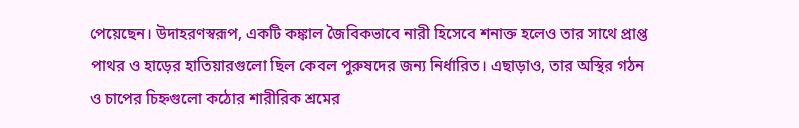পেয়েছেন। উদাহরণস্বরূপ, একটি কঙ্কাল জৈবিকভাবে নারী হিসেবে শনাক্ত হলেও তার সাথে প্রাপ্ত পাথর ও হাড়ের হাতিয়ারগুলো ছিল কেবল পুরুষদের জন্য নির্ধারিত। এছাড়াও, তার অস্থির গঠন ও চাপের চিহ্নগুলো কঠোর শারীরিক শ্রমের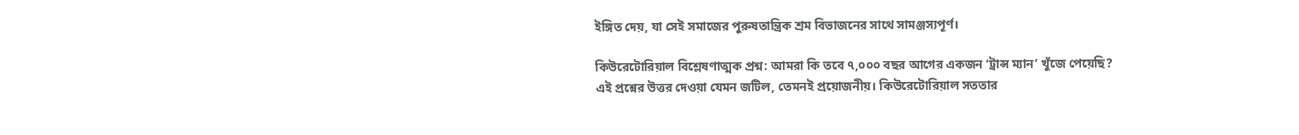ইঙ্গিত দেয়, যা সেই সমাজের পুরুষতান্ত্রিক শ্রম বিভাজনের সাথে সামঞ্জস্যপূর্ণ।

কিউরেটোরিয়াল বিশ্লেষণাত্মক প্রশ্ন: আমরা কি তবে ৭,০০০ বছর আগের একজন ‘ট্রান্স ম্যান’ খুঁজে পেয়েছি? এই প্রশ্নের উত্তর দেওয়া যেমন জটিল, তেমনই প্রয়োজনীয়। কিউরেটোরিয়াল সততার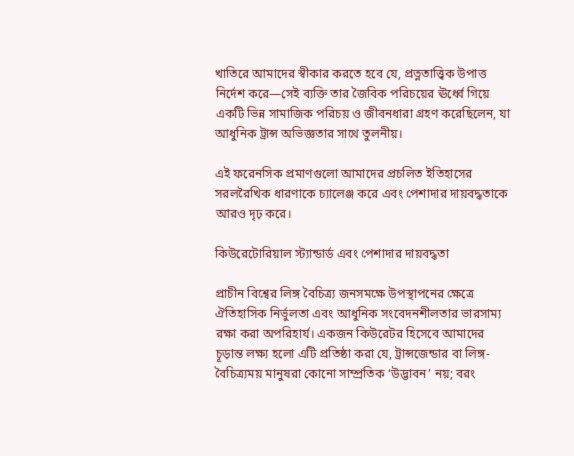খাতিরে আমাদের স্বীকার করতে হবে যে, প্রত্নতাত্ত্বিক উপাত্ত নির্দেশ করে—সেই ব্যক্তি তার জৈবিক পরিচয়ের ঊর্ধ্বে গিয়ে একটি ভিন্ন সামাজিক পরিচয় ও জীবনধারা গ্রহণ করেছিলেন, যা আধুনিক ট্রান্স অভিজ্ঞতার সাথে তুলনীয়।

এই ফরেনসিক প্রমাণগুলো আমাদের প্রচলিত ইতিহাসের সরলরৈখিক ধারণাকে চ্যালেঞ্জ করে এবং পেশাদার দায়বদ্ধতাকে আরও দৃঢ় করে।

কিউরেটোরিয়াল স্ট্যান্ডার্ড এবং পেশাদার দায়বদ্ধতা

প্রাচীন বিশ্বের লিঙ্গ বৈচিত্র্য জনসমক্ষে উপস্থাপনের ক্ষেত্রে ঐতিহাসিক নির্ভুলতা এবং আধুনিক সংবেদনশীলতার ভারসাম্য রক্ষা করা অপরিহার্য। একজন কিউরেটর হিসেবে আমাদের চূড়ান্ত লক্ষ্য হলো এটি প্রতিষ্ঠা করা যে, ট্রান্সজেন্ডার বা লিঙ্গ-বৈচিত্র্যময় মানুষরা কোনো সাম্প্রতিক ‘উদ্ভাবন’ নয়; বরং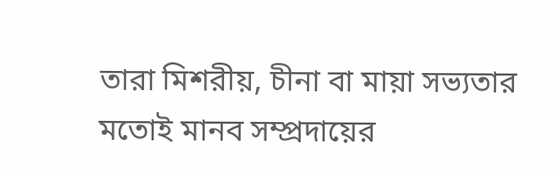তারা মিশরীয়, চীনা বা মায়া সভ্যতার মতোই মানব সম্প্রদায়ের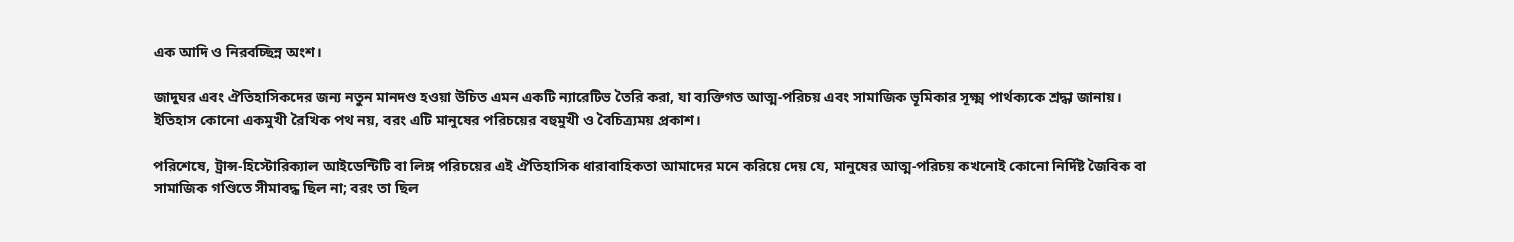এক আদি ও নিরবচ্ছিন্ন অংশ।

জাদুঘর এবং ঐতিহাসিকদের জন্য নতুন মানদণ্ড হওয়া উচিত এমন একটি ন্যারেটিভ তৈরি করা, যা ব্যক্তিগত আত্ম-পরিচয় এবং সামাজিক ভূমিকার সূক্ষ্ম পার্থক্যকে শ্রদ্ধা জানায়। ইতিহাস কোনো একমুখী রৈখিক পথ নয়, বরং এটি মানুষের পরিচয়ের বহুমুখী ও বৈচিত্র্যময় প্রকাশ।

পরিশেষে, ট্রান্স-হিস্টোরিক্যাল আইডেন্টিটি বা লিঙ্গ পরিচয়ের এই ঐতিহাসিক ধারাবাহিকতা আমাদের মনে করিয়ে দেয় যে, মানুষের আত্ম-পরিচয় কখনোই কোনো নির্দিষ্ট জৈবিক বা সামাজিক গণ্ডিতে সীমাবদ্ধ ছিল না; বরং তা ছিল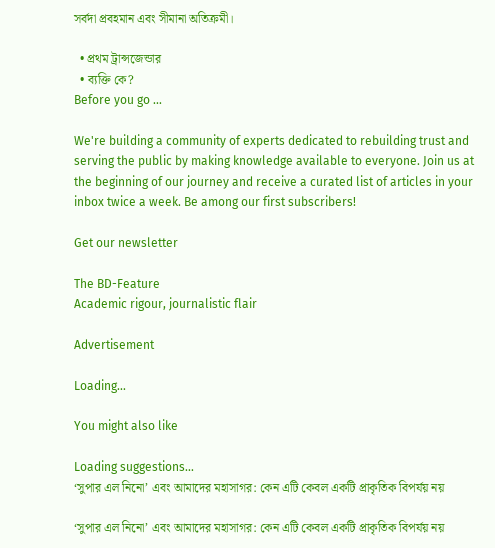সর্বদা প্রবহমান এবং সীমানা অতিক্রমী।

  • প্রথম ট্রান্সজেন্ডার
  • ব্যক্তি কে?
Before you go ...

We're building a community of experts dedicated to rebuilding trust and serving the public by making knowledge available to everyone. Join us at the beginning of our journey and receive a curated list of articles in your inbox twice a week. Be among our first subscribers!

Get our newsletter

The BD-Feature
Academic rigour, journalistic flair

Advertisement

Loading...

You might also like

Loading suggestions...
‘সুপার এল নিনো’ এবং আমাদের মহাসাগর: কেন এটি কেবল একটি প্রাকৃতিক বিপর্যয় নয়

‘সুপার এল নিনো’ এবং আমাদের মহাসাগর: কেন এটি কেবল একটি প্রাকৃতিক বিপর্যয় নয়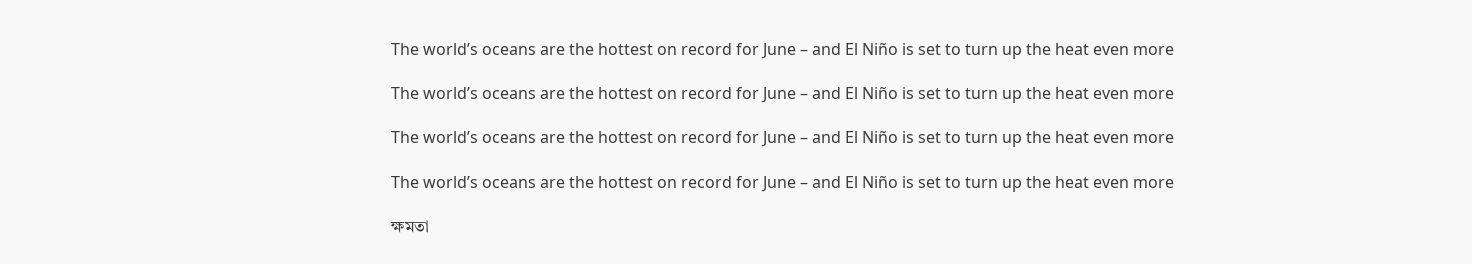The world’s oceans are the hottest on record for June – and El Niño is set to turn up the heat even more

The world’s oceans are the hottest on record for June – and El Niño is set to turn up the heat even more

The world’s oceans are the hottest on record for June – and El Niño is set to turn up the heat even more

The world’s oceans are the hottest on record for June – and El Niño is set to turn up the heat even more

ক্ষমতা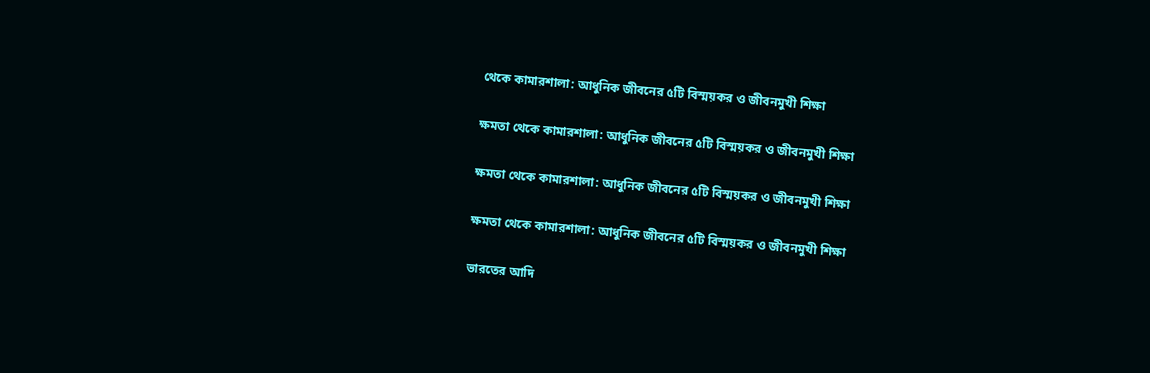থেকে কামারশালা: আধুনিক জীবনের ৫টি বিস্ময়কর ও জীবনমুখী শিক্ষা

ক্ষমতা থেকে কামারশালা: আধুনিক জীবনের ৫টি বিস্ময়কর ও জীবনমুখী শিক্ষা

ক্ষমতা থেকে কামারশালা: আধুনিক জীবনের ৫টি বিস্ময়কর ও জীবনমুখী শিক্ষা

ক্ষমতা থেকে কামারশালা: আধুনিক জীবনের ৫টি বিস্ময়কর ও জীবনমুখী শিক্ষা

ভারতের আদি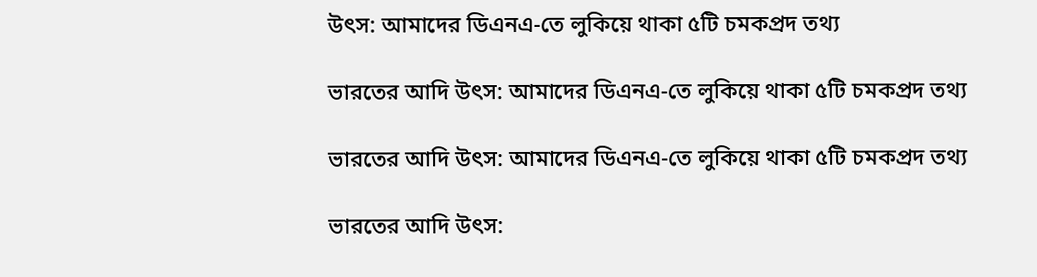উৎস: আমাদের ডিএনএ-তে লুকিয়ে থাকা ৫টি চমকপ্রদ তথ্য

ভারতের আদি উৎস: আমাদের ডিএনএ-তে লুকিয়ে থাকা ৫টি চমকপ্রদ তথ্য

ভারতের আদি উৎস: আমাদের ডিএনএ-তে লুকিয়ে থাকা ৫টি চমকপ্রদ তথ্য

ভারতের আদি উৎস: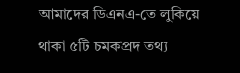আমাদের ডিএনএ-তে লুকিয়ে থাকা ৫টি চমকপ্রদ তথ্য